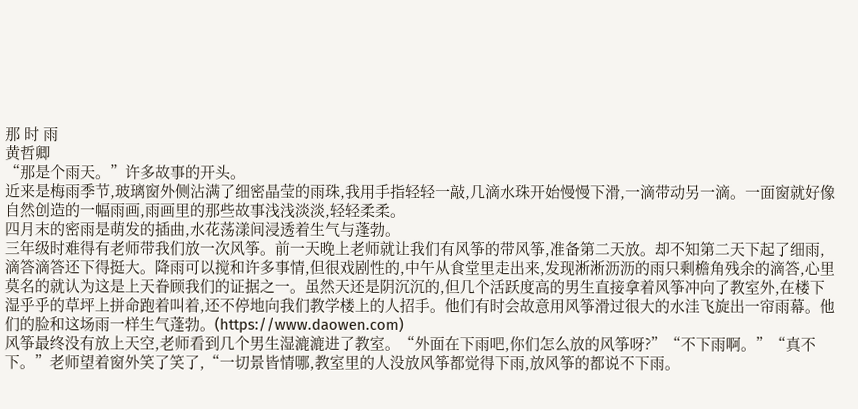那 时 雨
黄哲卿
“那是个雨天。”许多故事的开头。
近来是梅雨季节,玻璃窗外侧沾满了细密晶莹的雨珠,我用手指轻轻一敲,几滴水珠开始慢慢下滑,一滴带动另一滴。一面窗就好像自然创造的一幅雨画,雨画里的那些故事浅浅淡淡,轻轻柔柔。
四月末的密雨是萌发的插曲,水花荡漾间浸透着生气与蓬勃。
三年级时难得有老师带我们放一次风筝。前一天晚上老师就让我们有风筝的带风筝,准备第二天放。却不知第二天下起了细雨,滴答滴答还下得挺大。降雨可以搅和许多事情,但很戏剧性的,中午从食堂里走出来,发现淅淅沥沥的雨只剩檐角残余的滴答,心里莫名的就认为这是上天眷顾我们的证据之一。虽然天还是阴沉沉的,但几个活跃度高的男生直接拿着风筝冲向了教室外,在楼下湿乎乎的草坪上拼命跑着叫着,还不停地向我们教学楼上的人招手。他们有时会故意用风筝滑过很大的水洼飞旋出一帘雨幕。他们的脸和这场雨一样生气蓬勃。(https://www.daowen.com)
风筝最终没有放上天空,老师看到几个男生湿漉漉进了教室。“外面在下雨吧,你们怎么放的风筝呀?”“不下雨啊。”“真不下。”老师望着窗外笑了笑了,“一切景皆情哪,教室里的人没放风筝都觉得下雨,放风筝的都说不下雨。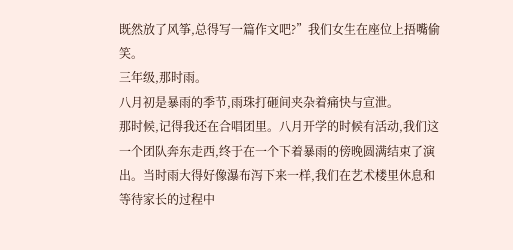既然放了风筝,总得写一篇作文吧?”我们女生在座位上捂嘴偷笑。
三年级,那时雨。
八月初是暴雨的季节,雨珠打砸间夹杂着痛快与宣泄。
那时候,记得我还在合唱团里。八月开学的时候有活动,我们这一个团队奔东走西,终于在一个下着暴雨的傍晚圆满结束了演出。当时雨大得好像瀑布泻下来一样,我们在艺术楼里休息和等待家长的过程中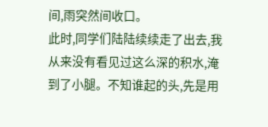间,雨突然间收口。
此时,同学们陆陆续续走了出去,我从来没有看见过这么深的积水,淹到了小腿。不知谁起的头,先是用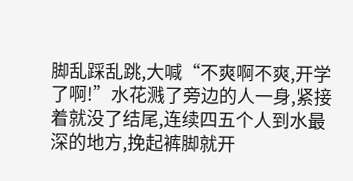脚乱踩乱跳,大喊“不爽啊不爽,开学了啊!”水花溅了旁边的人一身,紧接着就没了结尾,连续四五个人到水最深的地方,挽起裤脚就开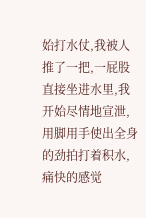始打水仗,我被人推了一把,一屁股直接坐进水里,我开始尽情地宣泄,用脚用手使出全身的劲拍打着积水,痛快的感觉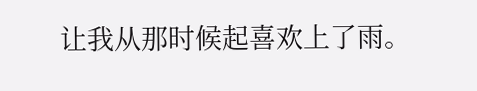让我从那时候起喜欢上了雨。